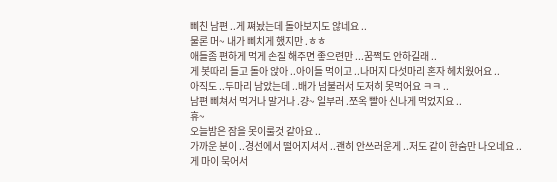삐친 남편 ..게 쪄놨는데 돌아보지도 않네요 ..
물론 머~ 내가 삐치게 했지만 .ㅎㅎ
애들좀 편하게 먹게 손질 해주면 좋으련만 ...꿈쩍도 안하길래 ..
게 봇따리 들고 돌아 앉아 ..아이들 먹이고 ..나머지 다섯마리 혼자 헤치웠어요 ..
아직도 ..두마리 남았는데 ..배가 넘불러서 도저히 못먹어요 ㅋㅋ ..
남편 삐쳐서 먹거나 말거나 .걍~ 일부러 .쪼옥 빨아 신나게 먹었지요 ..
휴~
오늘밤은 잠을 못이룰것 같아요 ..
가까운 분이 ..경선에서 떨어지셔서 ..괜히 안쓰러운게 ..저도 같이 한숨만 나오네요 ..
게 마이 묵어서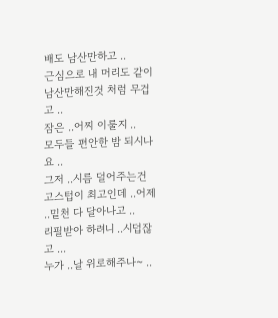배도 남산만하고 ..
근심으로 내 머리도 같이 남산만해진것 처럼 무겁고 ..
잠은 ..어찌 이룰지 ..
모두들 편안한 밤 되시나요 ..
그저 ..시름 덜어주는건 고스텁이 최고인데 ..어제 ..밑천 다 달아나고 ..
리필받아 하려니 ..시덥잖고 ...
누가 ..날 위로해주나~ ..